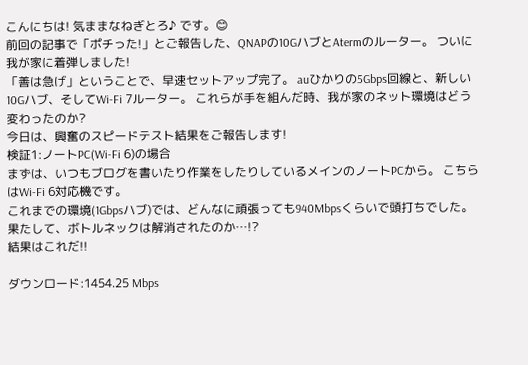こんにちは! 気ままなねぎとろ♪ です。😊
前回の記事で「ポチった!」とご報告した、QNAPの10GハブとAtermのルーター。 ついに我が家に着弾しました!
「善は急げ」ということで、早速セットアップ完了。 auひかりの5Gbps回線と、新しい10Gハブ、そしてWi-Fi 7ルーター。 これらが手を組んだ時、我が家のネット環境はどう変わったのか?
今日は、興奮のスピードテスト結果をご報告します!
検証1:ノートPC(Wi-Fi 6)の場合
まずは、いつもブログを書いたり作業をしたりしているメインのノートPCから。 こちらはWi-Fi 6対応機です。
これまでの環境(1Gbpsハブ)では、どんなに頑張っても940Mbpsくらいで頭打ちでした。 果たして、ボトルネックは解消されたのか…!?
結果はこれだ!!

ダウンロード:1454.25 Mbps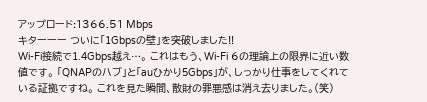アップロード:1366.51 Mbps
キターーー ついに「1Gbpsの壁」を突破しました!!
Wi-Fi接続で1.4Gbps越え…。 これはもう、Wi-Fi 6の理論上の限界に近い数値です。 「QNAPのハブ」と「auひかり5Gbps」が、しっかり仕事をしてくれている証拠ですね。 これを見た瞬間、散財の罪悪感は消え去りました。(笑)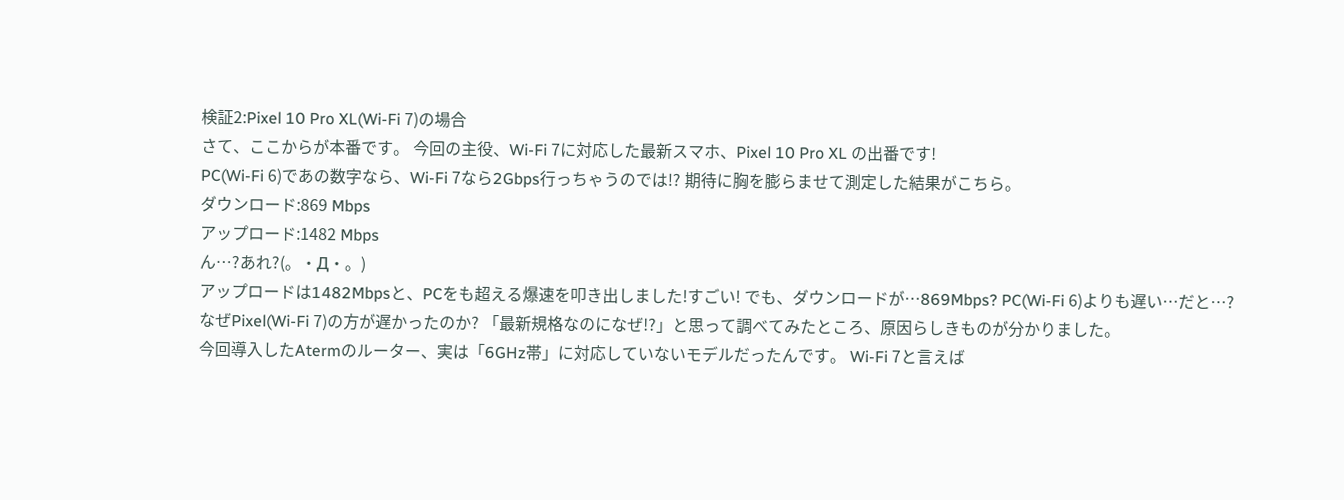検証2:Pixel 10 Pro XL(Wi-Fi 7)の場合
さて、ここからが本番です。 今回の主役、Wi-Fi 7に対応した最新スマホ、Pixel 10 Pro XL の出番です!
PC(Wi-Fi 6)であの数字なら、Wi-Fi 7なら2Gbps行っちゃうのでは!? 期待に胸を膨らませて測定した結果がこちら。
ダウンロード:869 Mbps
アップロード:1482 Mbps
ん…?あれ?(。・Д・。)
アップロードは1482Mbpsと、PCをも超える爆速を叩き出しました!すごい! でも、ダウンロードが…869Mbps? PC(Wi-Fi 6)よりも遅い…だと…?
なぜPixel(Wi-Fi 7)の方が遅かったのか? 「最新規格なのになぜ!?」と思って調べてみたところ、原因らしきものが分かりました。
今回導入したAtermのルーター、実は「6GHz帯」に対応していないモデルだったんです。 Wi-Fi 7と言えば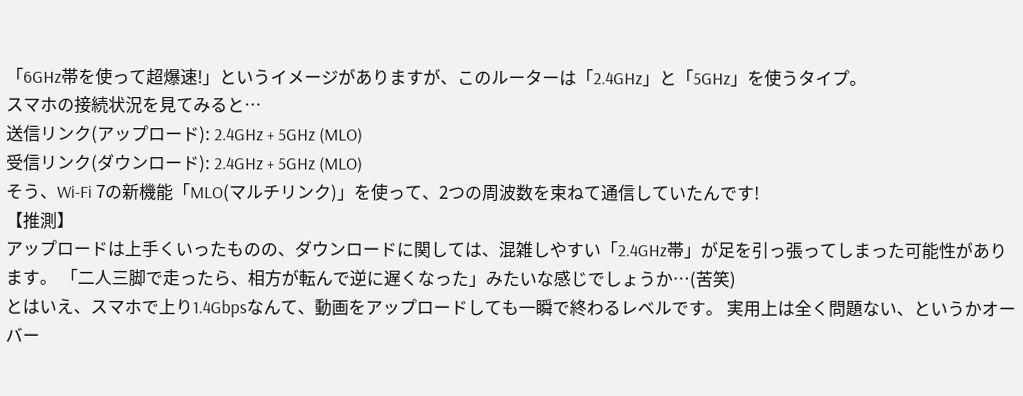「6GHz帯を使って超爆速!」というイメージがありますが、このルーターは「2.4GHz」と「5GHz」を使うタイプ。
スマホの接続状況を見てみると…
送信リンク(アップロード): 2.4GHz + 5GHz (MLO)
受信リンク(ダウンロード): 2.4GHz + 5GHz (MLO)
そう、Wi-Fi 7の新機能「MLO(マルチリンク)」を使って、2つの周波数を束ねて通信していたんです!
【推測】
アップロードは上手くいったものの、ダウンロードに関しては、混雑しやすい「2.4GHz帯」が足を引っ張ってしまった可能性があります。 「二人三脚で走ったら、相方が転んで逆に遅くなった」みたいな感じでしょうか…(苦笑)
とはいえ、スマホで上り1.4Gbpsなんて、動画をアップロードしても一瞬で終わるレベルです。 実用上は全く問題ない、というかオーバー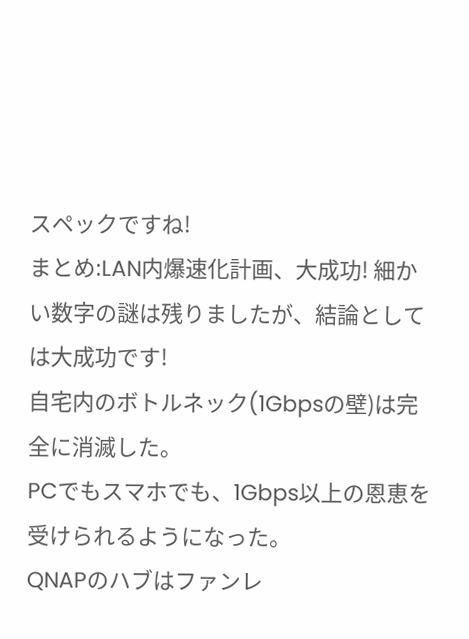スペックですね!
まとめ:LAN内爆速化計画、大成功! 細かい数字の謎は残りましたが、結論としては大成功です!
自宅内のボトルネック(1Gbpsの壁)は完全に消滅した。
PCでもスマホでも、1Gbps以上の恩恵を受けられるようになった。
QNAPのハブはファンレ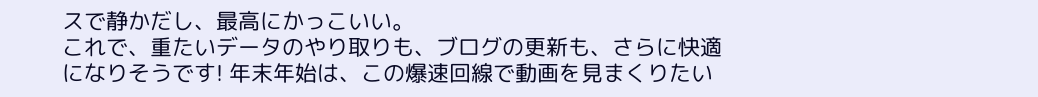スで静かだし、最高にかっこいい。
これで、重たいデータのやり取りも、ブログの更新も、さらに快適になりそうです! 年末年始は、この爆速回線で動画を見まくりたい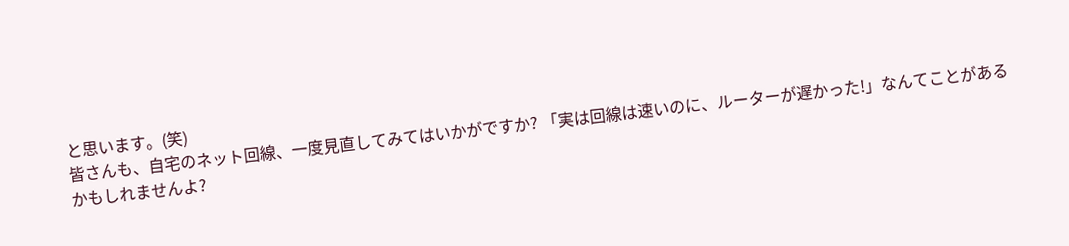と思います。(笑)
皆さんも、自宅のネット回線、一度見直してみてはいかがですか? 「実は回線は速いのに、ルーターが遅かった!」なんてことがあるかもしれませんよ?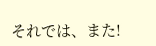それでは、また!